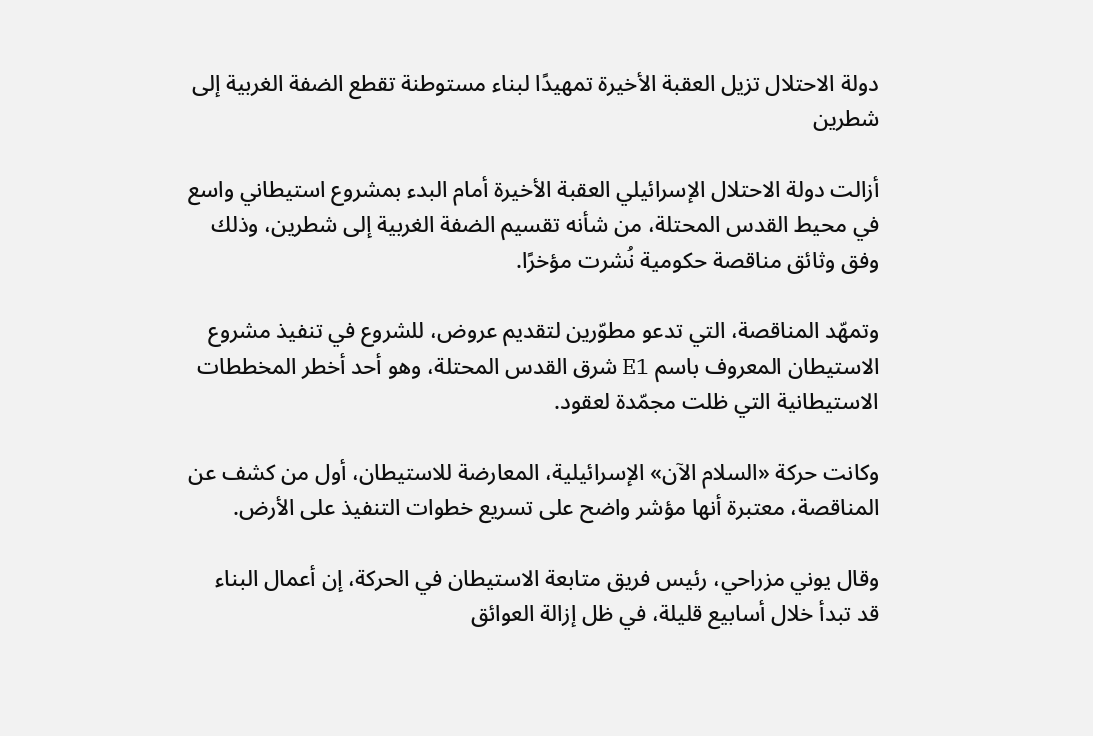دولة الاحتلال تزيل العقبة الأخيرة تمهيدًا لبناء مستوطنة تقطع الضفة الغربية إلى شطرين

أزالت دولة الاحتلال الإسرائيلي العقبة الأخيرة أمام البدء بمشروع استيطاني واسع في محيط القدس المحتلة، من شأنه تقسيم الضفة الغربية إلى شطرين، وذلك وفق وثائق مناقصة حكومية نُشرت مؤخرًا.

وتمهّد المناقصة، التي تدعو مطوّرين لتقديم عروض، للشروع في تنفيذ مشروع الاستيطان المعروف باسم E1 شرق القدس المحتلة، وهو أحد أخطر المخططات الاستيطانية التي ظلت مجمّدة لعقود.

وكانت حركة «السلام الآن» الإسرائيلية، المعارضة للاستيطان، أول من كشف عن المناقصة، معتبرة أنها مؤشر واضح على تسريع خطوات التنفيذ على الأرض.

وقال يوني مزراحي، رئيس فريق متابعة الاستيطان في الحركة، إن أعمال البناء قد تبدأ خلال أسابيع قليلة، في ظل إزالة العوائق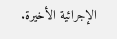الإجرائية الأخيرة.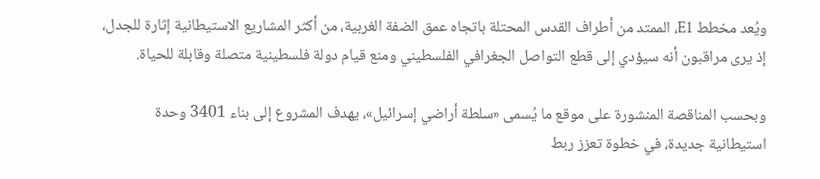ويُعد مخطط E1، الممتد من أطراف القدس المحتلة باتجاه عمق الضفة الغربية، من أكثر المشاريع الاستيطانية إثارة للجدل، إذ يرى مراقبون أنه سيؤدي إلى قطع التواصل الجغرافي الفلسطيني ومنع قيام دولة فلسطينية متصلة وقابلة للحياة.

وبحسب المناقصة المنشورة على موقع ما يُسمى «سلطة أراضي إسرائيل»، يهدف المشروع إلى بناء 3401 وحدة استيطانية جديدة، في خطوة تعزز ربط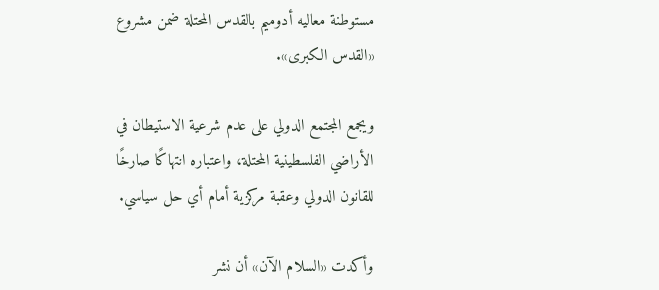مستوطنة معاليه أدوميم بالقدس المحتلة ضمن مشروع «القدس الكبرى».

ويجمع المجتمع الدولي على عدم شرعية الاستيطان في الأراضي الفلسطينية المحتلة، واعتباره انتهاكًا صارخًا للقانون الدولي وعقبة مركزية أمام أي حل سياسي.

وأكدت «السلام الآن» أن نشر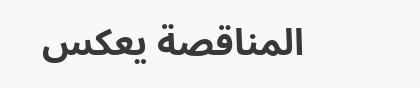المناقصة يعكس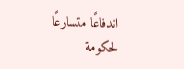اندفاعًا متسارعًا لحكومة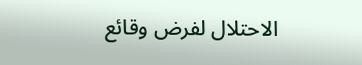الاحتلال لفرض وقائع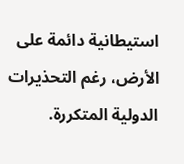استيطانية دائمة على الأرض، رغم التحذيرات الدولية المتكررة.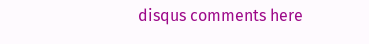disqus comments here